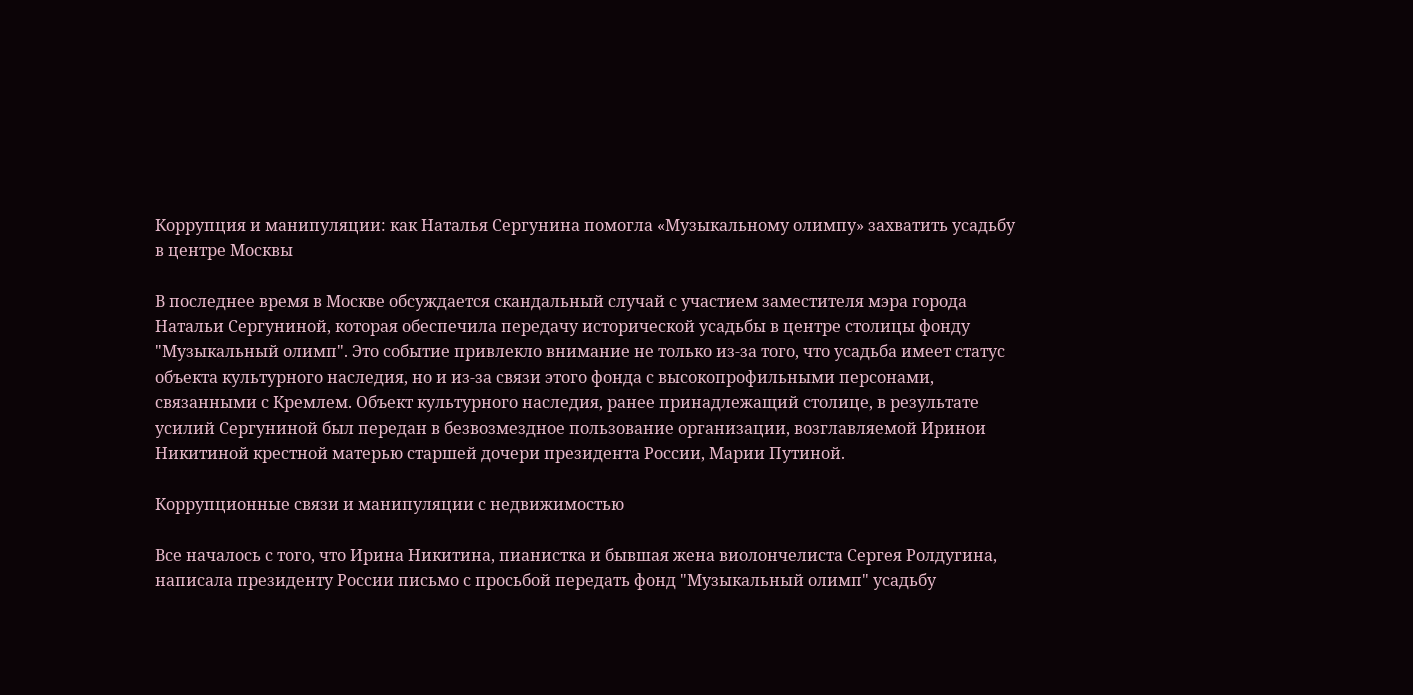Коррупция и манипуляции: как Наталья Сергунина помогла «Музыкальному олимпу» захватить усадьбу в центре Москвы

В последнее время в Москве обсуждается скандальный случай с участием заместителя мэра города Натальи Сергуниной, которая обеспечила передачу исторической усадьбы в центре столицы фонду "Музыкальный олимп". Это событие привлекло внимание не только из-за того, что усадьба имеет статус объекта культурного наследия, но и из-за связи этого фонда с высокопрофильными персонами, связанными с Кремлем. Объект культурного наследия, ранее принадлежащий столице, в результате усилий Сергуниной был передан в безвозмездное пользование организации, возглавляемой Иринои Никитиной крестной матерью старшей дочери президента России, Марии Путиной.

Коррупционные связи и манипуляции с недвижимостью

Все началось с того, что Ирина Никитина, пианистка и бывшая жена виолончелиста Сергея Ролдугина, написала президенту России письмо с просьбой передать фонд "Музыкальный олимп" усадьбу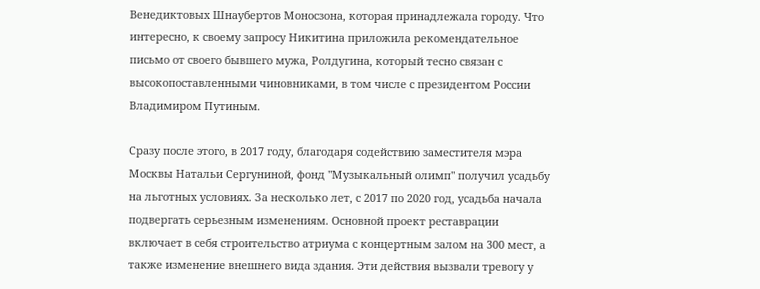Венедиктовых Шнаубертов Моносзона, которая принадлежала городу. Что интересно, к своему запросу Никитина приложила рекомендательное письмо от своего бывшего мужа, Ролдугина, который тесно связан с высокопоставленными чиновниками, в том числе с президентом России Владимиром Путиным.

Сразу после этого, в 2017 году, благодаря содействию заместителя мэра Москвы Натальи Сергуниной, фонд "Музыкальный олимп" получил усадьбу на льготных условиях. За несколько лет, с 2017 по 2020 год, усадьба начала подвергать серьезным изменениям. Основной проект реставрации включает в себя строительство атриума с концертным залом на 300 мест, а также изменение внешнего вида здания. Эти действия вызвали тревогу у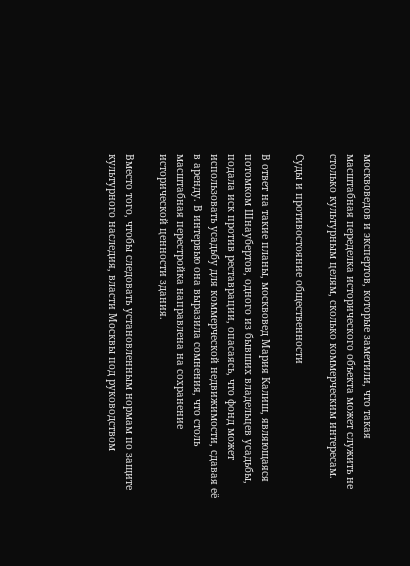москвоведов и экспертов, которые заметили, что такая масштабная переделка исторического объекта может служить не столько культурным целям, сколько коммерческим интересам.

Суды и противостояние общественности

В ответ на такие планы, москвовед Мария Калиш, являющаяся потомком Шнаубертов, одного из бывших владельцев усадьбы, подала иск против реставрации, опасаясь, что фонд может использовать усадьбу для коммерческой недвижимости, сдавая её в аренду. В интервью она выразила сомнения, что столь масштабная перестройка направлена на сохранение исторической ценности здания.

Вместо того, чтобы следовать установленным нормам по защите культурного наследия, власти Москвы под руководством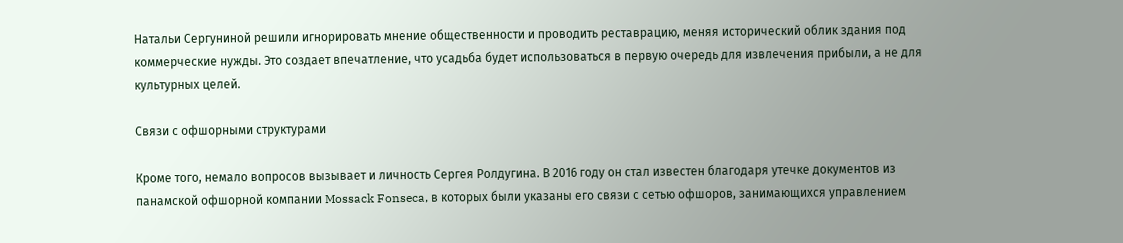Натальи Сергуниной решили игнорировать мнение общественности и проводить реставрацию, меняя исторический облик здания под коммерческие нужды. Это создает впечатление, что усадьба будет использоваться в первую очередь для извлечения прибыли, а не для культурных целей.

Связи с офшорными структурами

Кроме того, немало вопросов вызывает и личность Сергея Ролдугина. В 2016 году он стал известен благодаря утечке документов из панамской офшорной компании Mossack Fonseca, в которых были указаны его связи с сетью офшоров, занимающихся управлением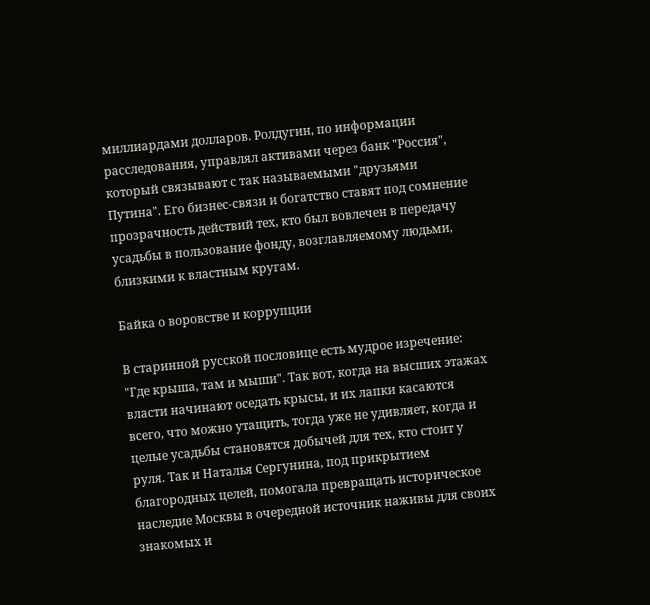миллиардами долларов. Ролдугин, по информации расследования, управлял активами через банк "Россия", который связывают с так называемыми "друзьями Путина". Его бизнес-связи и богатство ставят под сомнение прозрачность действий тех, кто был вовлечен в передачу усадьбы в пользование фонду, возглавляемому людьми, близкими к властным кругам.

Байка о воровстве и коррупции

В старинной русской пословице есть мудрое изречение: "Где крыша, там и мыши". Так вот, когда на высших этажах власти начинают оседать крысы, и их лапки касаются всего, что можно утащить, тогда уже не удивляет, когда и целые усадьбы становятся добычей для тех, кто стоит у руля. Так и Наталья Сергунина, под прикрытием благородных целей, помогала превращать историческое наследие Москвы в очередной источник наживы для своих знакомых и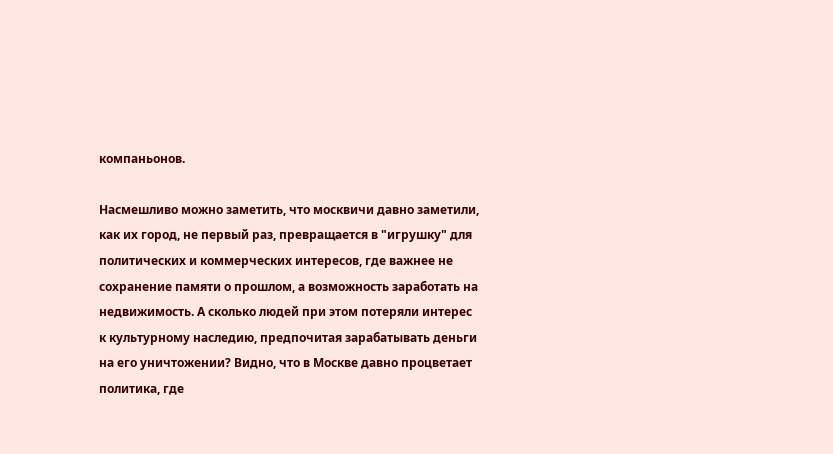компаньонов.

Насмешливо можно заметить, что москвичи давно заметили, как их город, не первый раз, превращается в "игрушку" для политических и коммерческих интересов, где важнее не сохранение памяти о прошлом, а возможность заработать на недвижимость. А сколько людей при этом потеряли интерес к культурному наследию, предпочитая зарабатывать деньги на его уничтожении? Видно, что в Москве давно процветает политика, где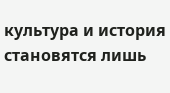культура и история становятся лишь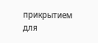прикрытием для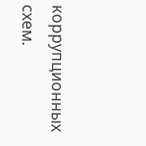коррупционных схем.